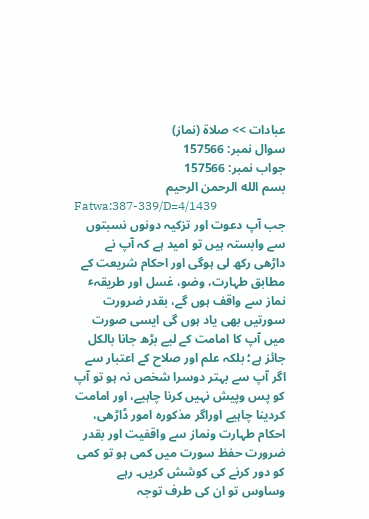عبادات >> صلاة (نماز)
سوال نمبر: 157566
جواب نمبر: 157566
بسم الله الرحمن الرحيم
Fatwa:387-339/D=4/1439
جب آپ دعوت اور تزکیہ دونوں نسبتوں سے وابستہ ہیں تو امید ہے کہ آپ نے داڑھی رکھ لی ہوگی اور احکام شریعت کے مطابق طہارت، وضو، غسل اور طریقہٴ نماز سے واقف ہوں گے، بقدر ضرورت سورتیں بھی یاد ہوں گی ایسی صورت میں آپ کا امامت کے لیے بڑھ جانا بالکل جائز ہے؛ بلکہ علم اور صلاح کے اعتبار سے اگر آپ سے بہتر دوسرا شخص نہ ہو تو آپ کو پس وپیش نہیں کرنا چاہیے، اور امامت کردینا چاہیے اوراگر مذکورہ امور ڈاڑھی، احکام طہارت ونماز سے واقفیت اور بقدر ضرورت حفظ سورت میں کمی ہو تو کمی کو دور کرنے کی کوشش کریں۔ رہے وساوس تو ان کی طرف توجہ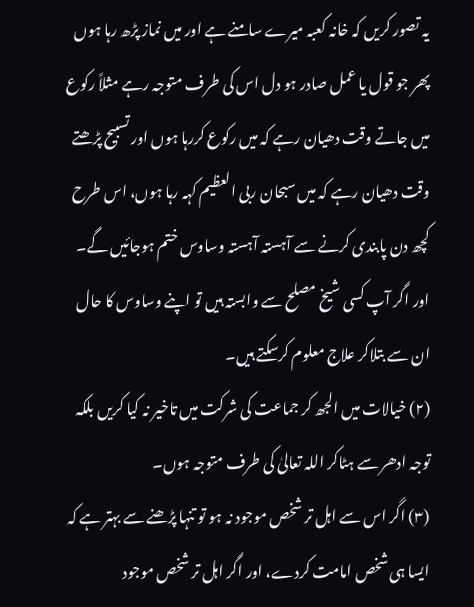یہ تصور کریں کہ خانہ کعبہ میرے سامنے ہے اور میں نماز پڑھ رہا ہوں پھر جو قول یا عمل صادر ہو دل اس کی طرف متوجہ رہے مثلاً رکوع میں جاتے وقت دھیان رہے کہ میں رکوع کررہا ہوں اور تسبیح پڑھتے وقت دھیان رہے کہ میں سبحان ربی العظیم کہہ رہا ہوں، اس طرح کچھ دن پابندی کرنے سے آہستہ آہستہ وساوس ختم ہوجائیں گے۔
اور اگر آپ کسی شیخ مصلح سے وابستہ ہیں تو اپنے وساوس کا حال ان سے بتلاکر علاج معلوم کرسکتے ہیں۔
(۲) خیالات میں الجھ کر جماعت کی شرکت میں تاخیر نہ کیا کریں بلکہ توجہ ادھر سے ہٹاکر اللہ تعالیٰ کی طرف متوجہ ہوں۔
(۳) اگر اس سے اہل تر شخص موجود نہ ہو تو تنہا پڑھنے سے بہتر ہے کہ ایسا ہی شخص امامت کردے، اور اگر اہل تر شخص موجود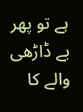ہے تو پھر بے ڈاڑھی والے کا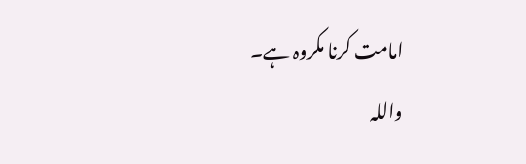امامت کرنا مکروہ ہے۔
واللہ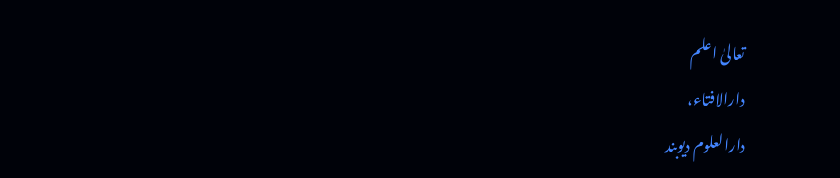تعالیٰ اعلم
دارالافتاء،
دارالعلوم دیوبند